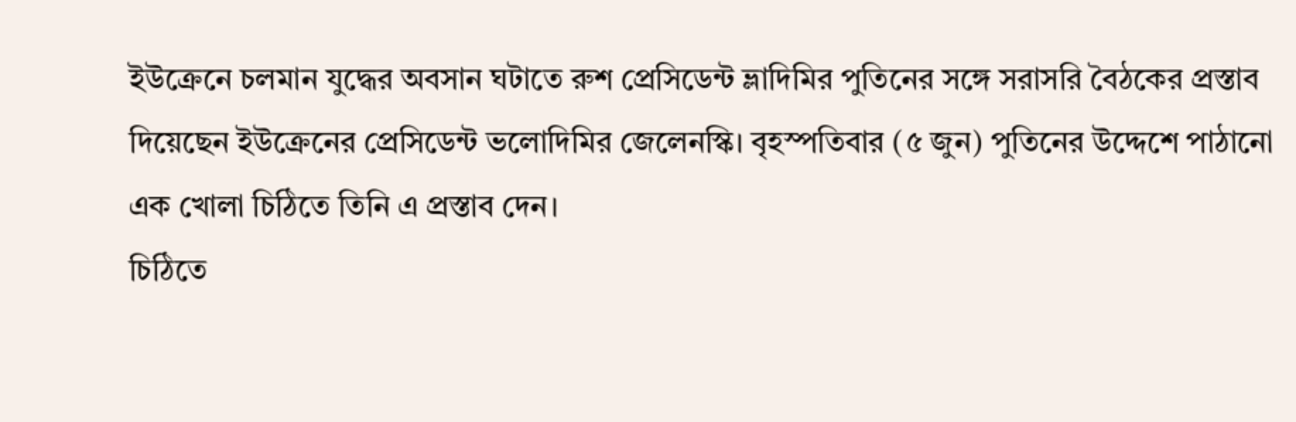ইউক্রেনে চলমান যুদ্ধের অবসান ঘটাতে রুশ প্রেসিডেন্ট ভ্লাদিমির পুতিনের সঙ্গে সরাসরি বৈঠকের প্রস্তাব দিয়েছেন ইউক্রেনের প্রেসিডেন্ট ভলোদিমির জেলেনস্কি। বৃহস্পতিবার (৫ জুন) পুতিনের উদ্দেশে পাঠানো এক খোলা চিঠিতে তিনি এ প্রস্তাব দেন।
চিঠিতে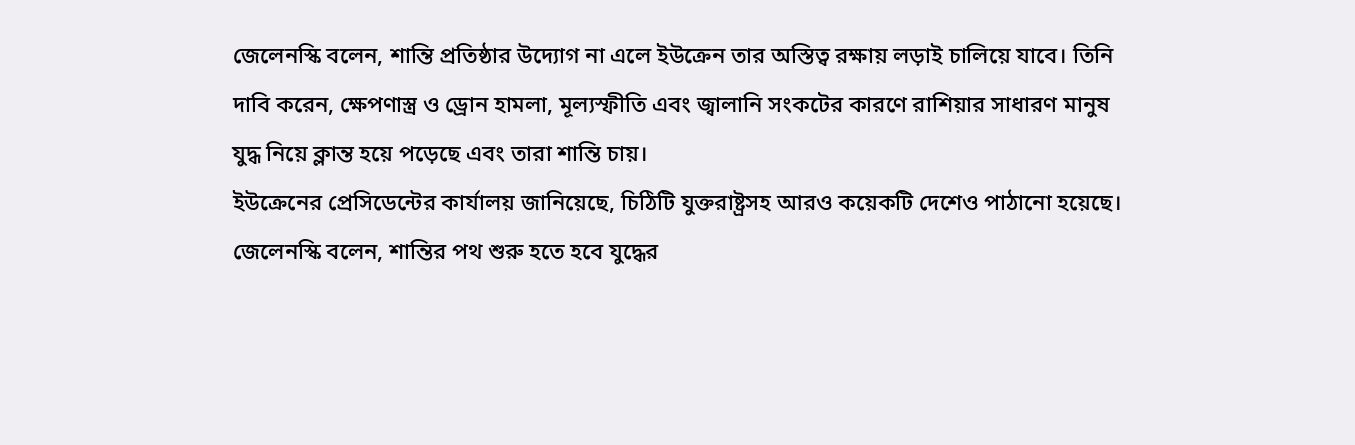জেলেনস্কি বলেন, শান্তি প্রতিষ্ঠার উদ্যোগ না এলে ইউক্রেন তার অস্তিত্ব রক্ষায় লড়াই চালিয়ে যাবে। তিনি দাবি করেন, ক্ষেপণাস্ত্র ও ড্রোন হামলা, মূল্যস্ফীতি এবং জ্বালানি সংকটের কারণে রাশিয়ার সাধারণ মানুষ যুদ্ধ নিয়ে ক্লান্ত হয়ে পড়েছে এবং তারা শান্তি চায়।
ইউক্রেনের প্রেসিডেন্টের কার্যালয় জানিয়েছে, চিঠিটি যুক্তরাষ্ট্রসহ আরও কয়েকটি দেশেও পাঠানো হয়েছে।
জেলেনস্কি বলেন, শান্তির পথ শুরু হতে হবে যুদ্ধের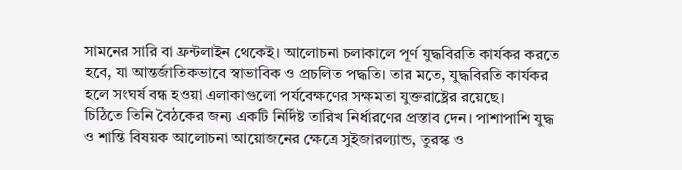সামনের সারি বা ফ্রন্টলাইন থেকেই। আলোচনা চলাকালে পূর্ণ যুদ্ধবিরতি কার্যকর করতে হবে, যা আন্তর্জাতিকভাবে স্বাভাবিক ও প্রচলিত পদ্ধতি। তার মতে, যুদ্ধবিরতি কার্যকর হলে সংঘর্ষ বন্ধ হওয়া এলাকাগুলো পর্যবেক্ষণের সক্ষমতা যুক্তরাষ্ট্রের রয়েছে।
চিঠিতে তিনি বৈঠকের জন্য একটি নির্দিষ্ট তারিখ নির্ধারণের প্রস্তাব দেন। পাশাপাশি যুদ্ধ ও শান্তি বিষয়ক আলোচনা আয়োজনের ক্ষেত্রে সুইজারল্যান্ড, তুরস্ক ও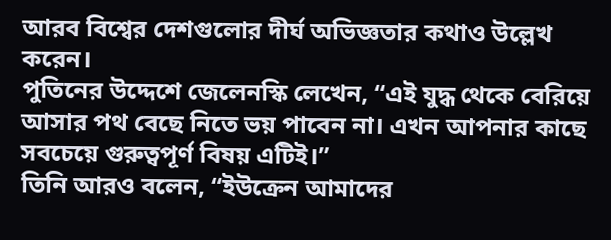আরব বিশ্বের দেশগুলোর দীর্ঘ অভিজ্ঞতার কথাও উল্লেখ করেন।
পুতিনের উদ্দেশে জেলেনস্কি লেখেন, “এই যুদ্ধ থেকে বেরিয়ে আসার পথ বেছে নিতে ভয় পাবেন না। এখন আপনার কাছে সবচেয়ে গুরুত্বপূর্ণ বিষয় এটিই।”
তিনি আরও বলেন, “ইউক্রেন আমাদের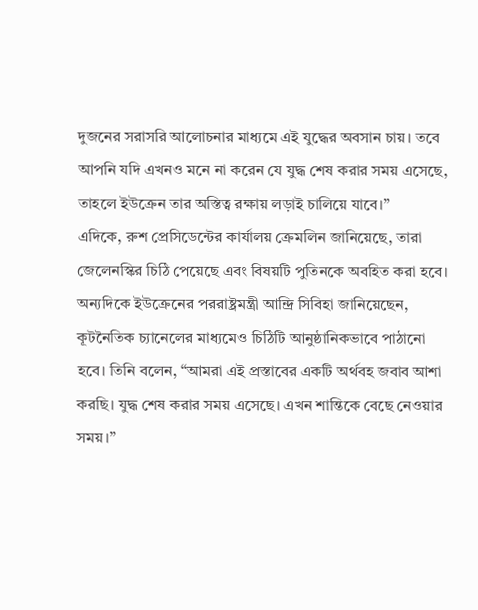দুজনের সরাসরি আলোচনার মাধ্যমে এই যুদ্ধের অবসান চায়। তবে আপনি যদি এখনও মনে না করেন যে যুদ্ধ শেষ করার সময় এসেছে, তাহলে ইউক্রেন তার অস্তিত্ব রক্ষায় লড়াই চালিয়ে যাবে।”
এদিকে, রুশ প্রেসিডেন্টের কার্যালয় ক্রেমলিন জানিয়েছে, তারা জেলেনস্কির চিঠি পেয়েছে এবং বিষয়টি পুতিনকে অবহিত করা হবে।
অন্যদিকে ইউক্রেনের পররাষ্ট্রমন্ত্রী আন্দ্রি সিবিহা জানিয়েছেন, কূটনৈতিক চ্যানেলের মাধ্যমেও চিঠিটি আনুষ্ঠানিকভাবে পাঠানো হবে। তিনি বলেন, “আমরা এই প্রস্তাবের একটি অর্থবহ জবাব আশা করছি। যুদ্ধ শেষ করার সময় এসেছে। এখন শান্তিকে বেছে নেওয়ার সময়।”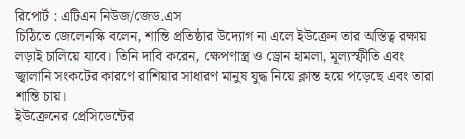রিপোর্ট : এটিএন নিউজ/জেড.এস
চিঠিতে জেলেনস্কি বলেন, শান্তি প্রতিষ্ঠার উদ্যোগ না এলে ইউক্রেন তার অস্তিত্ব রক্ষায় লড়াই চালিয়ে যাবে। তিনি দাবি করেন, ক্ষেপণাস্ত্র ও ড্রোন হামলা, মূল্যস্ফীতি এবং জ্বালানি সংকটের কারণে রাশিয়ার সাধারণ মানুষ যুদ্ধ নিয়ে ক্লান্ত হয়ে পড়েছে এবং তারা শান্তি চায়।
ইউক্রেনের প্রেসিডেন্টের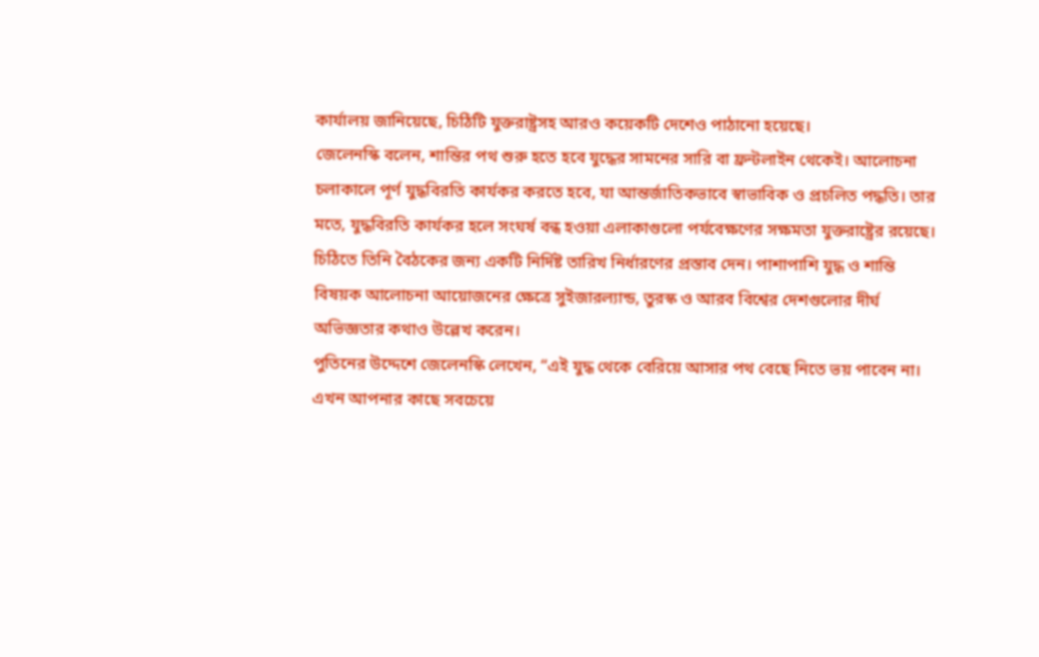কার্যালয় জানিয়েছে, চিঠিটি যুক্তরাষ্ট্রসহ আরও কয়েকটি দেশেও পাঠানো হয়েছে।
জেলেনস্কি বলেন, শান্তির পথ শুরু হতে হবে যুদ্ধের সামনের সারি বা ফ্রন্টলাইন থেকেই। আলোচনা চলাকালে পূর্ণ যুদ্ধবিরতি কার্যকর করতে হবে, যা আন্তর্জাতিকভাবে স্বাভাবিক ও প্রচলিত পদ্ধতি। তার মতে, যুদ্ধবিরতি কার্যকর হলে সংঘর্ষ বন্ধ হওয়া এলাকাগুলো পর্যবেক্ষণের সক্ষমতা যুক্তরাষ্ট্রের রয়েছে।
চিঠিতে তিনি বৈঠকের জন্য একটি নির্দিষ্ট তারিখ নির্ধারণের প্রস্তাব দেন। পাশাপাশি যুদ্ধ ও শান্তি বিষয়ক আলোচনা আয়োজনের ক্ষেত্রে সুইজারল্যান্ড, তুরস্ক ও আরব বিশ্বের দেশগুলোর দীর্ঘ অভিজ্ঞতার কথাও উল্লেখ করেন।
পুতিনের উদ্দেশে জেলেনস্কি লেখেন, “এই যুদ্ধ থেকে বেরিয়ে আসার পথ বেছে নিতে ভয় পাবেন না। এখন আপনার কাছে সবচেয়ে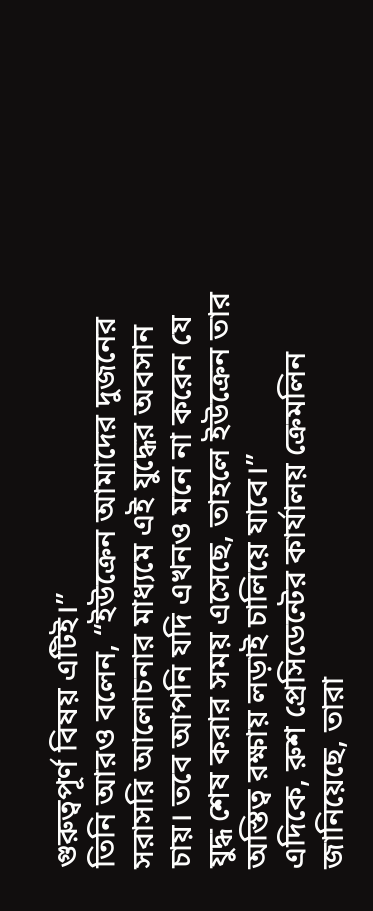গুরুত্বপূর্ণ বিষয় এটিই।”
তিনি আরও বলেন, “ইউক্রেন আমাদের দুজনের সরাসরি আলোচনার মাধ্যমে এই যুদ্ধের অবসান চায়। তবে আপনি যদি এখনও মনে না করেন যে যুদ্ধ শেষ করার সময় এসেছে, তাহলে ইউক্রেন তার অস্তিত্ব রক্ষায় লড়াই চালিয়ে যাবে।”
এদিকে, রুশ প্রেসিডেন্টের কার্যালয় ক্রেমলিন জানিয়েছে, তারা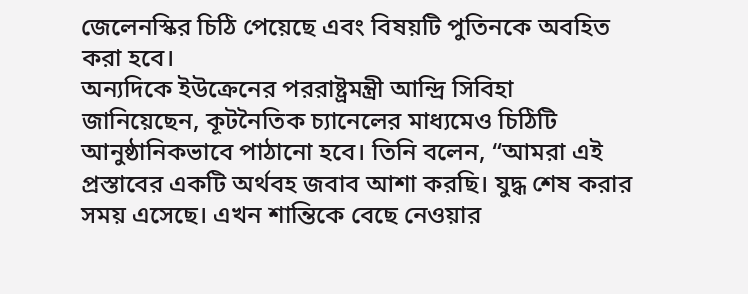জেলেনস্কির চিঠি পেয়েছে এবং বিষয়টি পুতিনকে অবহিত করা হবে।
অন্যদিকে ইউক্রেনের পররাষ্ট্রমন্ত্রী আন্দ্রি সিবিহা জানিয়েছেন, কূটনৈতিক চ্যানেলের মাধ্যমেও চিঠিটি আনুষ্ঠানিকভাবে পাঠানো হবে। তিনি বলেন, “আমরা এই প্রস্তাবের একটি অর্থবহ জবাব আশা করছি। যুদ্ধ শেষ করার সময় এসেছে। এখন শান্তিকে বেছে নেওয়ার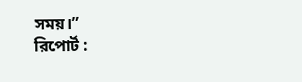সময়।”
রিপোর্ট :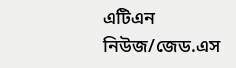এটিএন নিউজ/জেড.এস